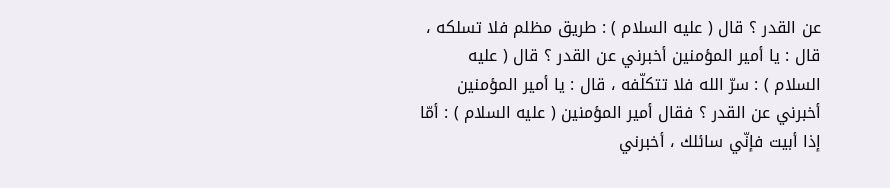عن القدر ؟ قال ( عليه السلام ) : طريق مظلم فلا تسلكه ، قال : يا أمير المؤمنين أخبرني عن القدر ؟ قال ( عليه السلام ) : سرّ الله فلا تتكلّفه ، قال : يا أمير المؤمنين أخبرني عن القدر ؟ فقال أمير المؤمنين ( عليه السلام ) : أمّا إذا أبيت فإنّي سائلك ، أخبرني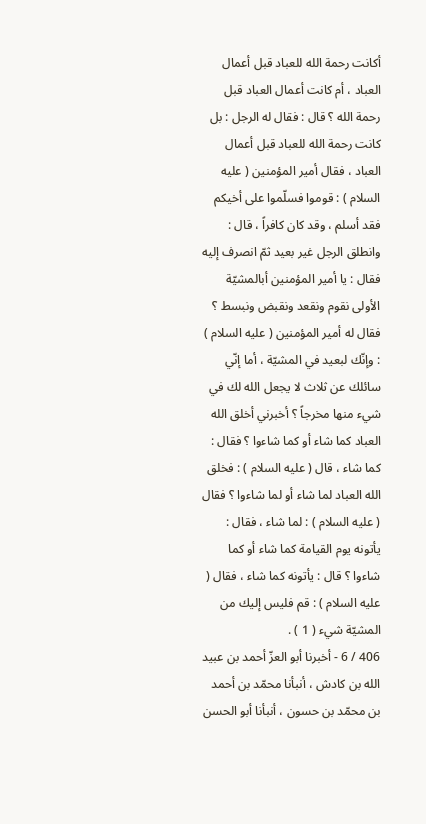أكانت رحمة الله للعباد قبل أعمال العباد ، أم كانت أعمال العباد قبل رحمة الله ؟ قال : فقال له الرجل : بل كانت رحمة الله للعباد قبل أعمال العباد ، فقال أمير المؤمنين ( عليه السلام ) : قوموا فسلّموا على أخيكم فقد أسلم ، وقد كان كافراً ، قال : وانطلق الرجل غير بعيد ثمّ انصرف إليه فقال : يا أمير المؤمنين أبالمشيّة الأولى نقوم ونقعد ونقبض ونبسط ؟ فقال له أمير المؤمنين ( عليه السلام ) : وإنّك لبعيد في المشيّة ، أما إنّي سائلك عن ثلاث لا يجعل الله لك في شيء منها مخرجاً ؟ أخبرني أخلق الله العباد كما شاء أو كما شاءوا ؟ فقال : كما شاء ، قال ( عليه السلام ) : فخلق الله العباد لما شاء أو لما شاءوا ؟ فقال ( عليه السلام ) : لما شاء ، فقال : يأتونه يوم القيامة كما شاء أو كما شاءوا ؟ قال : يأتونه كما شاء ، فقال ( عليه السلام ) : قم فليس إليك من المشيّة شيء ( 1 ) .
406 / 6 - أخبرنا أبو العزّ أحمد بن عبيد الله بن كادش ، أنبأنا محمّد بن أحمد بن محمّد بن حسون ، أنبأنا أبو الحسن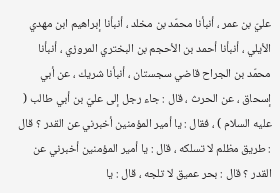عليّ بن عمر ، أنبأنا محمّد بن مخلد ، أنبأنا إبراهيم ابن مهدي الأيلي ، أنبأنا أحمد بن الأحجم بن البختري المروزي ، أنبأنا محمّد بن الجراح قاضي سجستان ، أنبأنا شريك ، عن أبي إسحاق ، عن الحرث ، قال : جاء رجل إلى عليّ بن أبي طالب ( عليه السلام ) ، فقال : يا أمير المؤمنين أخبرني عن القدر ؟ قال : طريق مظلم لا تسلكه ، قال : يا أمير المؤمنين أخبرني عن القدر ؟ قال : بحر عميق لا تلجه ، قال : يا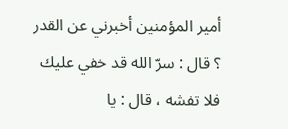أمير المؤمنين أخبرني عن القدر ؟ قال : سرّ الله قد خفي عليك فلا تفشه ، قال : يا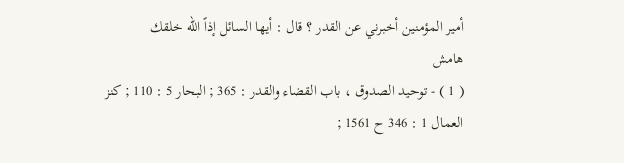أمير المؤمنين أخبرني عن القدر ؟ قال : أيها السائل إذاً الله خلقك
هامش
( 1 ) - توحيد الصدوق ، باب القضاء والقدر : 365 ; البحار 5 : 110 ; كنز العمال 1 : 346 ح 1561 ;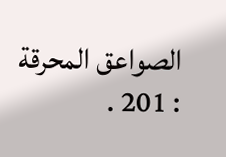الصواعق المحرقة : 201 .